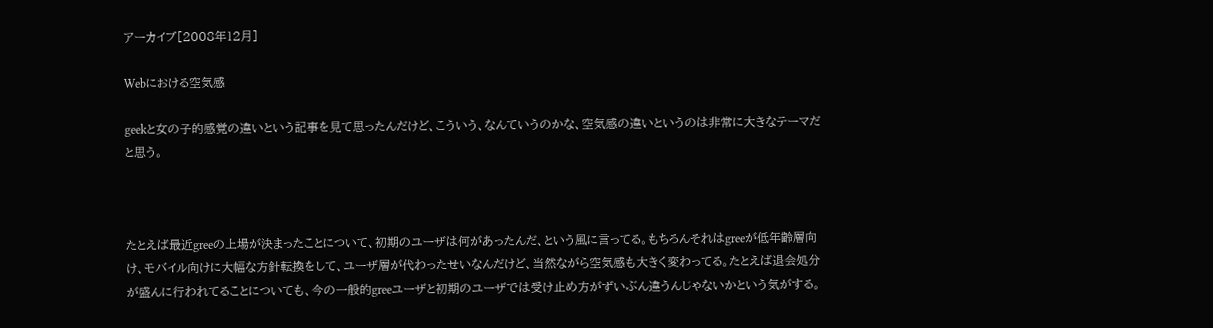アーカイブ[2008年12月]

Webにおける空気感

geekと女の子的感覚の違いという記事を見て思ったんだけど、こういう、なんていうのかな、空気感の違いというのは非常に大きなテーマだと思う。



たとえば最近greeの上場が決まったことについて、初期のユーザは何があったんだ、という風に言ってる。もちろんそれはgreeが低年齢層向け、モバイル向けに大幅な方針転換をして、ユーザ層が代わったせいなんだけど、当然ながら空気感も大きく変わってる。たとえば退会処分が盛んに行われてることについても、今の一般的greeユーザと初期のユーザでは受け止め方がずいぶん違うんじゃないかという気がする。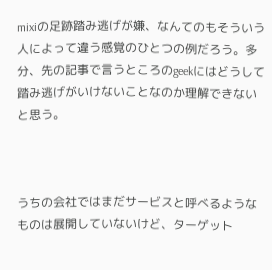mixiの足跡踏み逃げが嫌、なんてのもそういう人によって違う感覚のひとつの例だろう。多分、先の記事で言うところのgeekにはどうして踏み逃げがいけないことなのか理解できないと思う。



うちの会社ではまだサービスと呼べるようなものは展開していないけど、ターゲット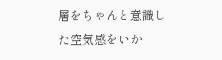層をちゃんと意識した空気感をいか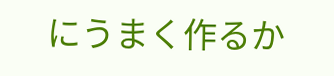にうまく作るか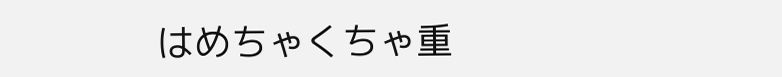はめちゃくちゃ重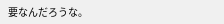要なんだろうな。